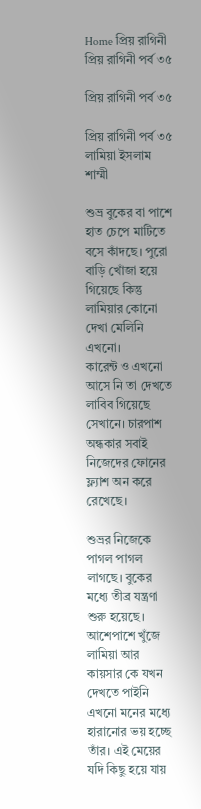Home প্রিয় রাগিনী প্রিয় রাগিনী পর্ব ৩৫

প্রিয় রাগিনী পর্ব ৩৫

প্রিয় রাগিনী পর্ব ৩৫
লামিয়া ইসলাম শাম্মী

শুভ্র বুকের বা পাশে হাত চেপে মাটিতে বসে কাঁদছে। পুরো বাড়ি খোঁজা হয়ে গিয়েছে কিন্তু লামিয়ার কোনো দেখা মেলিনি এখনো।
কারেন্ট ও এখনো আসে নি তা দেখতে লাবিব গিয়েছে সেখানে। চারপাশ অন্ধকার সবাই নিজেদের ফোনের ফ্ল্যাশ অন করে রেখেছে।

শুভ্রর নিজেকে পাগল পাগল লাগছে। বুকের মধ্যে তীব্র যন্ত্রণা শুরু হয়েছে। আশেপাশে খুঁজে লামিয়া আর কায়সার কে যখন দেখতে পাইনি এখনো মনের মধ্যে হারানোর ভয় হচ্ছে তাঁর। এই মেয়ের যদি কিছু হয়ে যায়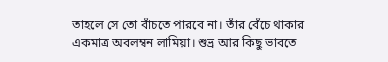তাহলে সে তো বাঁচতে পারবে না। তাঁর বেঁচে থাকার একমাত্র অবলম্বন লামিয়া। শুভ্র আর কিছু ভাবতে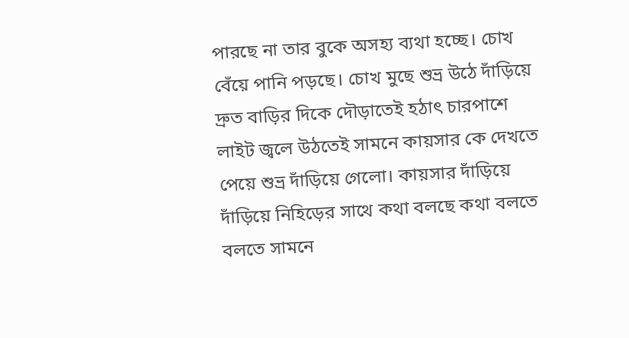পারছে না তার বুকে অসহ্য ব্যথা হচ্ছে। চোখ বেঁয়ে পানি পড়ছে। চোখ মুছে শুভ্র উঠে দাঁড়িয়ে দ্রুত বাড়ির দিকে দৌড়াতেই হঠাৎ চারপাশে লাইট জ্বলে উঠতেই সামনে কায়সার কে দেখতে পেয়ে শুভ্র দাঁড়িয়ে গেলো। কায়সার দাঁড়িয়ে দাঁড়িয়ে নিহিড়ের সাথে কথা বলছে কথা বলতে বলতে সামনে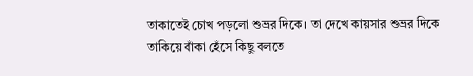তাকাতেই চোখ পড়লো শুভ্রর দিকে। তা দেখে কায়সার শুভ্রর দিকে তাকিয়ে বাঁকা হেঁসে কিছু বলতে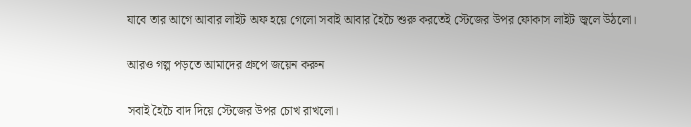যাবে তার আগে আবার লাইট অফ হয়ে গেলো সবাই আবার হৈচৈ শুরু করতেই স্টেজের উপর ফোকাস লাইট জ্বলে উঠলো।

আরও গল্প পড়তে আমাদের গ্রুপে জয়েন করুন

সবাই হৈচৈ বাদ দিয়ে স্টেজের উপর চোখ রাখলো।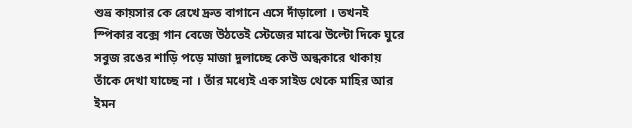শুভ্র কায়সার কে রেখে দ্রুত বাগানে এসে দাঁড়ালো । তখনই স্পিকার বক্সে গান বেজে উঠতেই স্টেজের মাঝে উল্টো দিকে ঘুরে সবুজ রঙের শাড়ি পড়ে মাজা দুলাচ্ছে কেউ অন্ধকারে থাকায় তাঁকে দেখা যাচ্ছে না । তাঁর মধ্যেই এক সাইড থেকে মাহির আর ইমন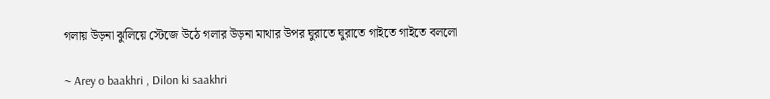গলায় উড়না ঝুলিয়ে স্টেজে উঠে গলার উড়না মাথার উপর ঘুরাতে ঘুরাতে গাইতে গাইতে বললো

~ Arey o baakhri , Dilon ki saakhri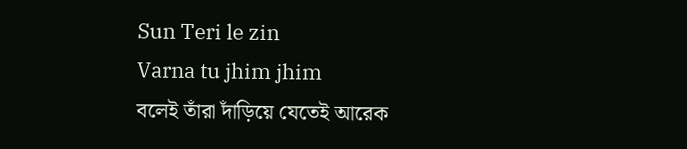Sun Teri le zin
Varna tu jhim jhim
বলেই তাঁরা দাঁড়িয়ে যেতেই আরেক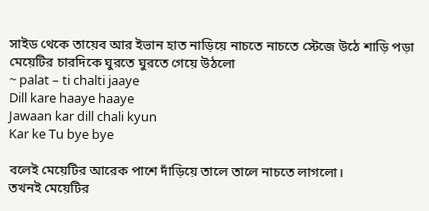সাইড থেকে তায়েব আর ইভান হাত নাড়িয়ে নাচতে নাচতে স্টেজে উঠে শাড়ি পড়া মেয়েটির চারদিকে ঘুরতে ঘুরতে গেয়ে উঠলো
~ palat – ti chalti jaaye
Dill kare haaye haaye
Jawaan kar dill chali kyun
Kar ke Tu bye bye

বলেই মেয়েটির আরেক পাশে দাঁড়িয়ে তালে তালে নাচতে লাগলো।
তখনই মেয়েটির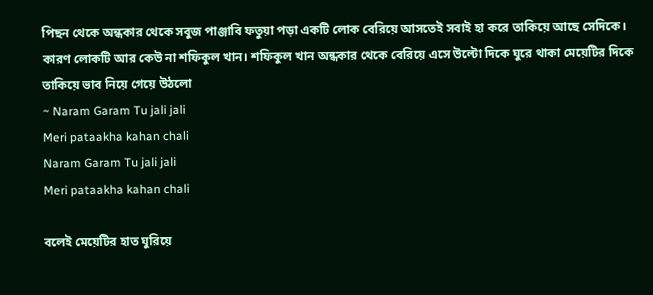পিছন থেকে অন্ধকার থেকে সবুজ পাঞ্জাবি ফতুয়া পড়া একটি লোক বেরিয়ে আসতেই সবাই হা করে তাকিয়ে আছে সেদিকে। কারণ লোকটি আর কেউ না শফিকুল খান। শফিকুল খান অন্ধকার থেকে বেরিয়ে এসে উল্টো দিকে ঘুরে থাকা মেয়েটির দিকে তাকিয়ে ভাব নিয়ে গেয়ে উঠলো
~ Naram Garam Tu jali jali
Meri pataakha kahan chali
Naram Garam Tu jali jali
Meri pataakha kahan chali

বলেই মেয়েটির হাত ঘুরিয়ে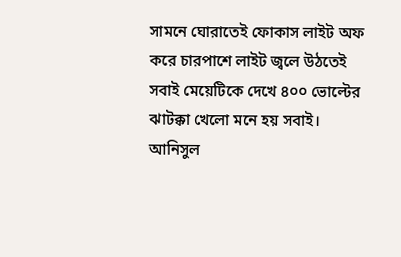সামনে ঘোরাতেই ফোকাস লাইট অফ করে চারপাশে লাইট জ্বলে উঠতেই সবাই মেয়েটিকে দেখে ৪০০ ভোল্টের ঝাটক্কা খেলো মনে হয় সবাই। আনিসুল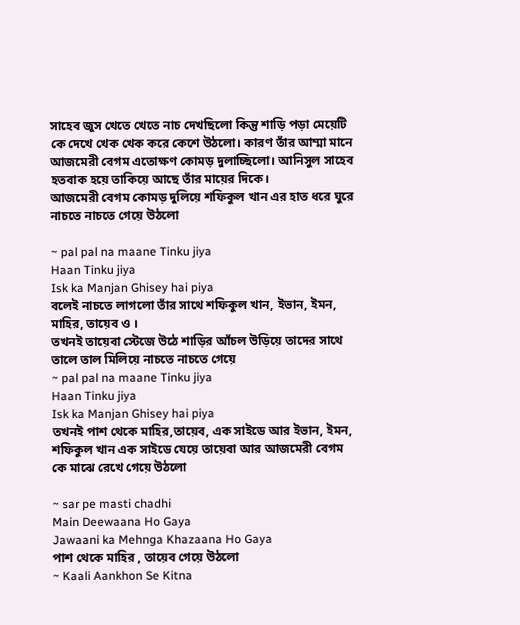সাহেব জুস খেতে খেতে নাচ দেখছিলো কিন্তু শাড়ি পড়া মেয়েটি কে দেখে খেক খেক করে কেশে উঠলো। কারণ তাঁর আম্মা মানে আজমেরী বেগম এতোক্ষণ কোমড় দুলাচ্ছিলো। আনিসুল সাহেব হতবাক হয়ে তাকিয়ে আছে তাঁর মায়ের দিকে।
আজমেরী বেগম কোমড় দুলিয়ে শফিকুল খান এর হাত ধরে ঘুরে নাচতে নাচতে গেয়ে উঠলো

~ pal pal na maane Tinku jiya
Haan Tinku jiya
Isk ka Manjan Ghisey hai piya
বলেই নাচতে লাগলো তাঁর সাথে শফিকুল খান, ইভান, ইমন, মাহির, তায়েব ও ।
তখনই তায়েবা স্টেজে উঠে শাড়ির আঁচল উড়িয়ে তাদের সাথে তালে তাল মিলিয়ে নাচতে নাচতে গেয়ে
~ pal pal na maane Tinku jiya
Haan Tinku jiya
Isk ka Manjan Ghisey hai piya
তখনই পাশ থেকে মাহির,তায়েব, এক সাইডে আর ইভান, ইমন, শফিকুল খান এক সাইডে যেয়ে তায়েবা আর আজমেরী বেগম কে মাঝে রেখে গেয়ে উঠলো

~ sar pe masti chadhi
Main Deewaana Ho Gaya
Jawaani ka Mehnga Khazaana Ho Gaya
পাশ থেকে মাহির , তায়েব গেয়ে উঠলো
~ Kaali Aankhon Se Kitna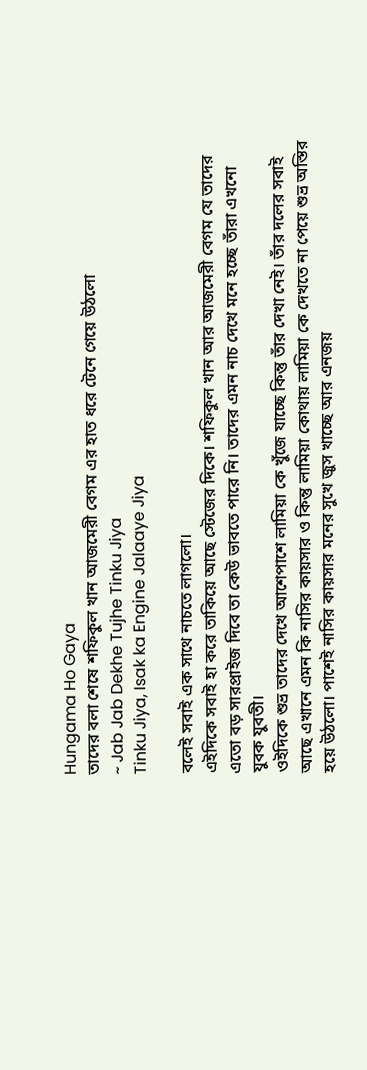Hungama Ho Gaya
তাদের বলা শেষে শফিকুল খান আজমেরী বেগম এর হাত ধরে টেনে গেয়ে উঠলো
~ Jab Jab Dekhe Tujhe Tinku Jiya
Tinku Jiya, Isak ka Engine Jalaaye Jiya

বলেই সবাই এক সাথে নাচতে লাগলো।
এইদিকে সবাই হা করে তাকিয়ে আছে স্টেজের দিকে। শফিকুল খান আর আজমেরী বেগম যে তাদের এতো বড় সারপ্রাইজ দিবে তা কেউ ভাবতে পারে নি। তাদের এমন নাচ দেখে মনে হচ্ছে তাঁরা এখনো যুবক যুবতী।
ওইদিকে শুভ্র তাদের দেখে আশেপাশে লামিয়া কে খুঁজে যাচ্ছে কিন্তু তাঁর দেখা নেই। তাঁর দলের সবাই আছে এখানে এমন কি নাসির কায়সার ও কিন্তু লামিয়া কোথায় লামিয়া কে দেখতে না পেয়ে শুভ্র অস্তির হয়ে উঠলো। পাশেই নাসির কায়সার মনের সুখে জুস খাচ্ছে আর এনজয়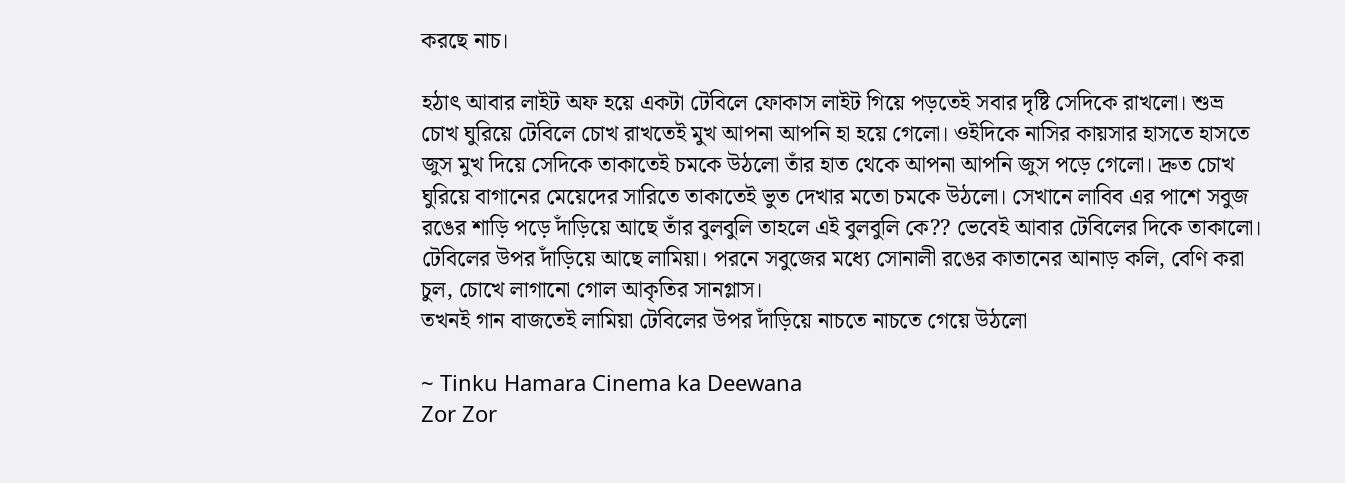করছে নাচ।

হঠাৎ আবার লাইট অফ হয়ে একটা টেবিলে ফোকাস লাইট গিয়ে পড়তেই সবার দৃষ্টি সেদিকে রাখলো। শুভ্র চোখ ঘুরিয়ে টেবিলে চোখ রাখতেই মুখ আপনা আপনি হা হয়ে গেলো। ওইদিকে নাসির কায়সার হাসতে হাসতে জুস মুখ দিয়ে সেদিকে তাকাতেই চমকে উঠলো তাঁর হাত থেকে আপনা আপনি জুস পড়ে গেলো। দ্রুত চোখ ঘুরিয়ে বাগানের মেয়েদের সারিতে তাকাতেই ভুত দেখার মতো চমকে উঠলো। সেখানে লাবিব এর পাশে সবুজ রঙের শাড়ি পড়ে দাঁড়িয়ে আছে তাঁর বুলবুলি তাহলে এই বুলবুলি কে?? ভেবেই আবার টেবিলের দিকে তাকালো।
টেবিলের উপর দাঁড়িয়ে আছে লামিয়া। পরনে সবুজের মধ্যে সোনালী রঙের কাতানের আনাড় কলি, বেণি করা চুল, চোখে লাগানো গোল আকৃতির সানগ্লাস।
তখনই গান বাজতেই লামিয়া টেবিলের উপর দাঁড়িয়ে নাচতে নাচতে গেয়ে উঠলো

~ Tinku Hamara Cinema ka Deewana
Zor Zor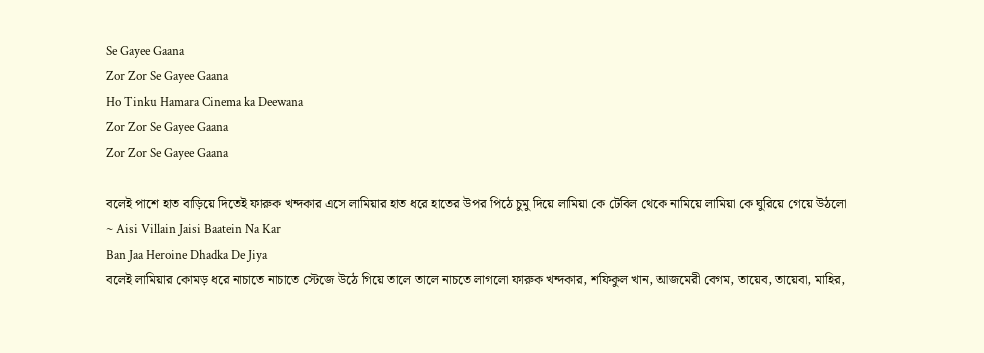Se Gayee Gaana
Zor Zor Se Gayee Gaana
Ho Tinku Hamara Cinema ka Deewana
Zor Zor Se Gayee Gaana
Zor Zor Se Gayee Gaana

বলেই পাশে হাত বাড়িয়ে দিতেই ফারুক খন্দকার এসে লামিয়ার হাত ধরে হাতের উপর পিঠে চুমু দিয়ে লামিয়া কে টেবিল থেকে নামিয়ে লামিয়া কে ঘুরিয়ে গেয়ে উঠলো
~ Aisi Villain Jaisi Baatein Na Kar
Ban Jaa Heroine Dhadka De Jiya
বলেই লামিয়ার কোমড় ধরে নাচাতে নাচাতে স্টেজে উঠে গিয়ে তালে তালে নাচতে লাগলো ফারুক খন্দকার, শফিকুল খান, আজমেরী বেগম, তায়েব, তায়েবা, মাহির,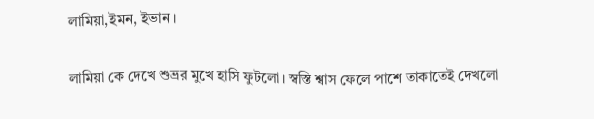লামিয়া,ইমন, ইভান ।

লামিয়া কে দেখে শুভ্রর মুখে হাসি ফুটলো। স্বস্তি শ্বাস ফেলে পাশে তাকাতেই দেখলো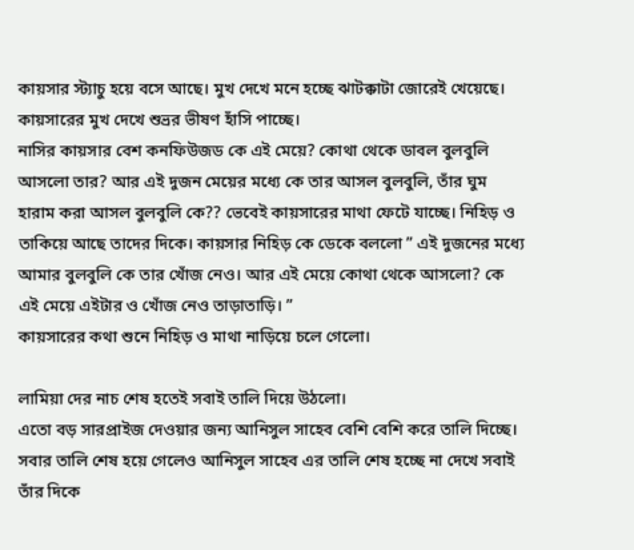কায়সার স্ট্যাচু হয়ে বসে আছে। মুখ দেখে মনে হচ্ছে ঝাটক্কাটা জোরেই খেয়েছে। কায়সারের মুখ দেখে শুভ্রর ভীষণ হাঁসি পাচ্ছে।
নাসির কায়সার বেশ কনফিউজড কে এই মেয়ে? কোথা থেকে ডাবল বুলবুলি আসলো তার? আর এই দুজন মেয়ের মধ্যে কে তার আসল বুলবুলি, তাঁর ঘুম হারাম করা আসল বুলবুলি কে?? ভেবেই কায়সারের মাথা ফেটে যাচ্ছে। নিহিড় ও তাকিয়ে আছে তাদের দিকে। কায়সার নিহিড় কে ডেকে বললো ” এই দুজনের মধ্যে আমার বুলবুলি কে তার খোঁজ নেও। আর এই মেয়ে কোথা থেকে আসলো? কে এই মেয়ে এইটার ও খোঁজ নেও তাড়াতাড়ি। ”
কায়সারের কথা শুনে নিহিড় ও মাথা নাড়িয়ে চলে গেলো।

লামিয়া দের নাচ শেষ হতেই সবাই তালি দিয়ে উঠলো।
এতো বড় সারপ্রাইজ দেওয়ার জন্য আনিসুল সাহেব বেশি বেশি করে তালি দিচ্ছে। সবার তালি শেষ হয়ে গেলেও আনিসুল সাহেব এর তালি শেষ হচ্ছে না দেখে সবাই তাঁর দিকে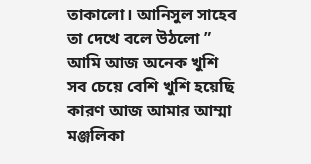তাকালো। আনিসুল সাহেব তা দেখে বলে উঠলো ” আমি আজ অনেক খুশি সব চেয়ে বেশি খুশি হয়েছি কারণ আজ আমার আম্মা মঞ্জলিকা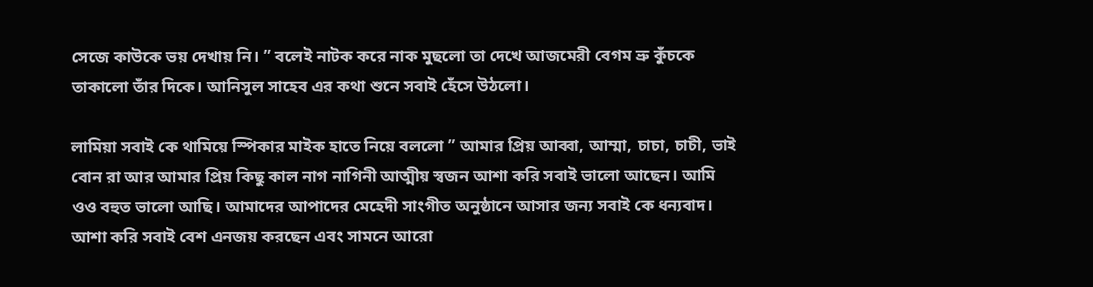সেজে কাউকে ভয় দেখায় নি। ” বলেই নাটক করে নাক মুছলো তা দেখে আজমেরী বেগম ভ্রু কুঁচকে তাকালো তাঁর দিকে। আনিসুল সাহেব এর কথা শুনে সবাই হেঁসে উঠলো।

লামিয়া সবাই কে থামিয়ে স্পিকার মাইক হাতে নিয়ে বললো ” আমার প্রিয় আব্বা, আম্মা, চাচা, চাচী, ভাই বোন রা আর আমার প্রিয় কিছু কাল নাগ নাগিনী আত্মীয় স্বজন আশা করি সবাই ভালো আছেন। আমি ওও বহুত ভালো আছি। আমাদের আপাদের মেহেদী সাংগীত অনুষ্ঠানে আসার জন্য সবাই কে ধন্যবাদ। আশা করি সবাই বেশ এনজয় করছেন এবং সামনে আরো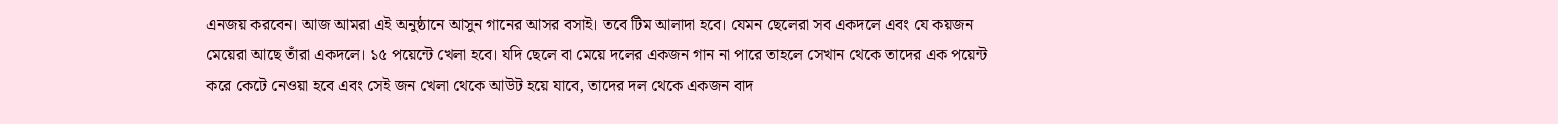এনজয় করবেন। আজ আমরা এই অনুষ্ঠানে আসুন গানের আসর বসাই। তবে টিম আলাদা হবে। যেমন ছেলেরা সব একদলে এবং যে কয়জন মেয়েরা আছে তাঁরা একদলে। ১৫ পয়েন্টে খেলা হবে। যদি ছেলে বা মেয়ে দলের একজন গান না পারে তাহলে সেখান থেকে তাদের এক পয়েন্ট করে কেটে নেওয়া হবে এবং সেই জন খেলা থেকে আউট হয়ে যাবে, তাদের দল থেকে একজন বাদ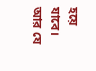হয়ে যাবে। আর যে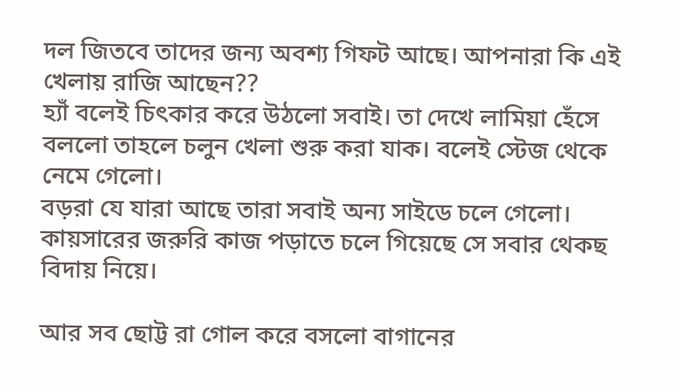দল জিতবে তাদের জন্য অবশ্য গিফট আছে। আপনারা কি এই খেলায় রাজি আছেন??
হ্যাঁ বলেই চিৎকার করে উঠলো সবাই। তা দেখে লামিয়া হেঁসে বললো তাহলে চলুন খেলা শুরু করা যাক। বলেই স্টেজ থেকে নেমে গেলো।
বড়রা যে যারা আছে তারা সবাই অন্য সাইডে চলে গেলো। কায়সারের জরুরি কাজ পড়াতে চলে গিয়েছে সে সবার থেকছ বিদায় নিয়ে।

আর সব ছোট্ট রা গোল করে বসলো বাগানের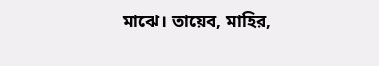মাঝে। তায়েব, মাহির,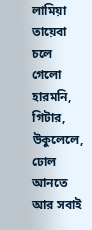লামিয়া তায়েবা চলে গেলো হারমনি, গিটার, উকুলেলে, ঢোল আনতে আর সবাই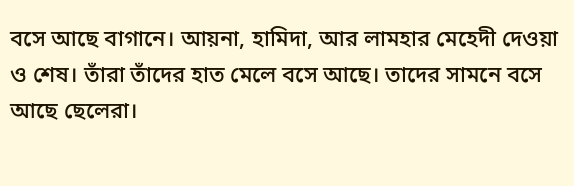বসে আছে বাগানে। আয়না, হামিদা, আর লামহার মেহেদী দেওয়া ও শেষ। তাঁরা তাঁদের হাত মেলে বসে আছে। তাদের সামনে বসে আছে ছেলেরা।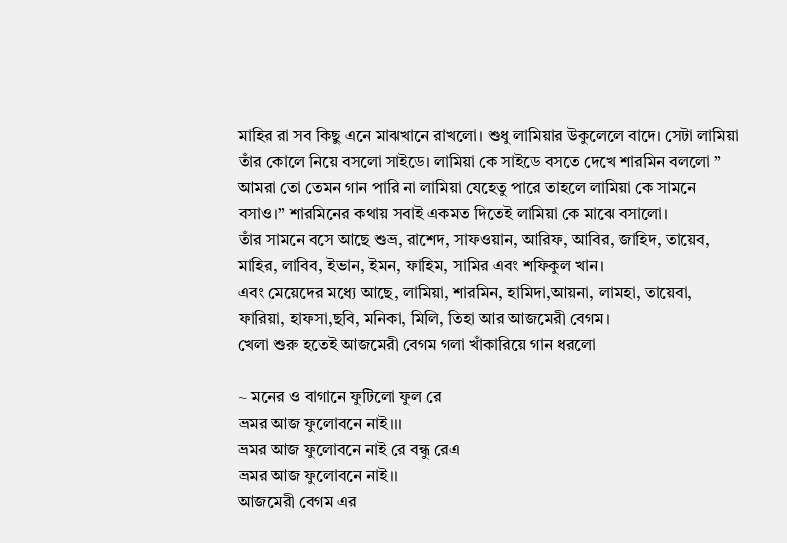মাহির রা সব কিছু এনে মাঝখানে রাখলো। শুধু লামিয়ার উকুলেলে বাদে। সেটা লামিয়া তাঁর কোলে নিয়ে বসলো সাইডে। লামিয়া কে সাইডে বসতে দেখে শারমিন বললো ” আমরা তো তেমন গান পারি না লামিয়া যেহেতু পারে তাহলে লামিয়া কে সামনে বসাও।” শারমিনের কথায় সবাই একমত দিতেই লামিয়া কে মাঝে বসালো।
তাঁর সামনে বসে আছে শুভ্র, রাশেদ, সাফওয়ান, আরিফ, আবির, জাহিদ, তায়েব, মাহির, লাবিব, ইভান, ইমন, ফাহিম, সামির এবং শফিকুল খান।
এবং মেয়েদের মধ্যে আছে, লামিয়া, শারমিন, হামিদা,আয়না, লামহা, তায়েবা, ফারিয়া, হাফসা,ছবি, মনিকা, মিলি, তিহা আর আজমেরী বেগম।
খেলা শুরু হতেই আজমেরী বেগম গলা খাঁকারিয়ে গান ধরলো

~ মনের ও বাগানে ফুটিলো ফুল রে
ভ্রমর আজ ফুলোবনে নাই।।।
ভ্রমর আজ ফুলোবনে নাই রে বন্ধু রেএ
ভ্রমর আজ ফুলোবনে নাই।।
আজমেরী বেগম এর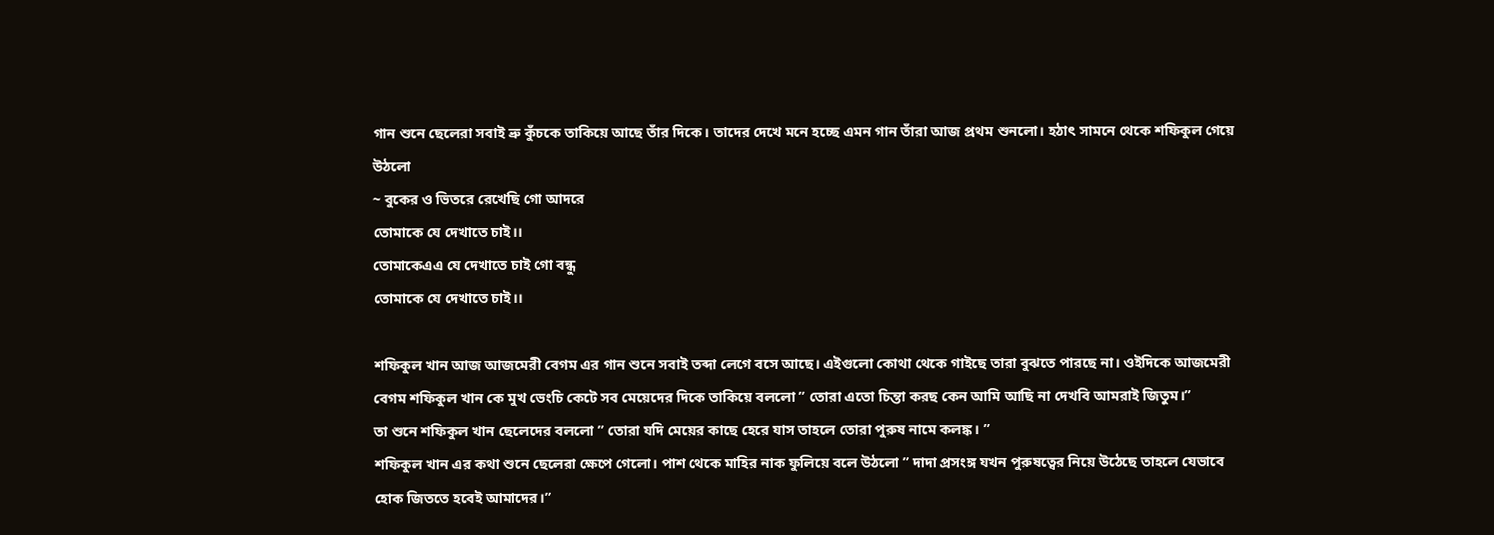গান শুনে ছেলেরা সবাই ভ্রু কুঁচকে তাকিয়ে আছে তাঁর দিকে। তাদের দেখে মনে হচ্ছে এমন গান তাঁরা আজ প্রথম শুনলো। হঠাৎ সামনে থেকে শফিকুল গেয়ে উঠলো
~ বুকের ও ভিতরে রেখেছি গো আদরে
তোমাকে যে দেখাতে চাই।।
তোমাকেএএ যে দেখাতে চাই গো বন্ধু
তোমাকে যে দেখাতে চাই।।

শফিকুল খান আজ আজমেরী বেগম এর গান শুনে সবাই তব্দা লেগে বসে আছে। এইগুলো কোথা থেকে গাইছে তারা বুঝতে পারছে না। ওইদিকে আজমেরী বেগম শফিকুল খান কে মুখ ভেংচি কেটে সব মেয়েদের দিকে তাকিয়ে বললো ” তোরা এতো চিন্তা করছ কেন আমি আছি না দেখবি আমরাই জিতুম।”
তা শুনে শফিকুল খান ছেলেদের বললো ” তোরা যদি মেয়ের কাছে হেরে যাস তাহলে তোরা পুরুষ নামে কলঙ্ক। ”
শফিকুল খান এর কথা শুনে ছেলেরা ক্ষেপে গেলো। পাশ থেকে মাহির নাক ফুলিয়ে বলে উঠলো ” দাদা প্রসংঙ্গ যখন পুরুষত্বের নিয়ে উঠেছে তাহলে যেভাবে হোক জিততে হবেই আমাদের।”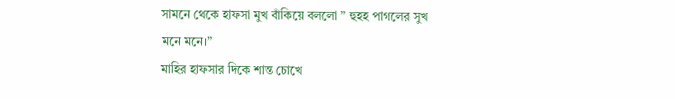সামনে থেকে হাফসা মুখ বাঁকিয়ে বললো ” হুহহ পাগলের সুখ মনে মনে।”
মাহির হাফসার দিকে শান্ত চোখে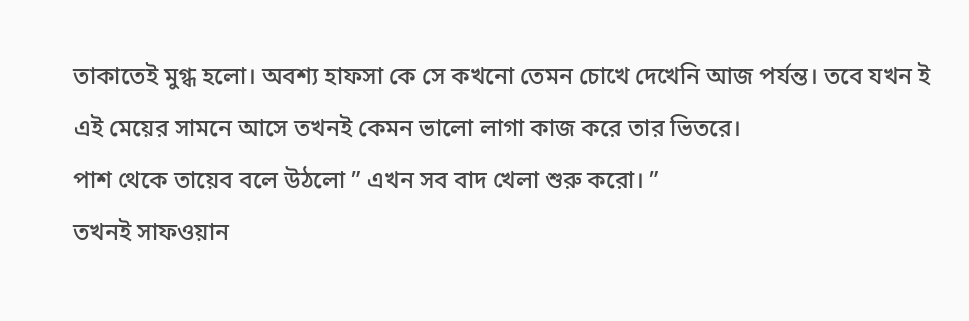তাকাতেই মুগ্ধ হলো। অবশ্য হাফসা কে সে কখনো তেমন চোখে দেখেনি আজ পর্যন্ত। তবে যখন ই এই মেয়ের সামনে আসে তখনই কেমন ভালো লাগা কাজ করে তার ভিতরে।
পাশ থেকে তায়েব বলে উঠলো ” এখন সব বাদ খেলা শুরু করো। ”
তখনই সাফওয়ান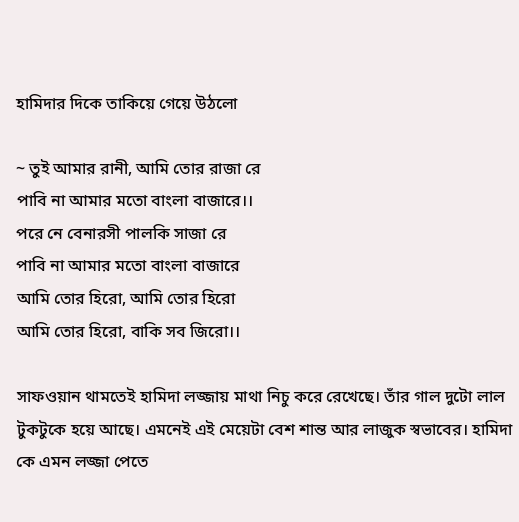হামিদার দিকে তাকিয়ে গেয়ে উঠলো

~ তুই আমার রানী, আমি তোর রাজা রে
পাবি না আমার মতো বাংলা বাজারে।।
পরে নে বেনারসী পালকি সাজা রে
পাবি না আমার মতো বাংলা বাজারে
আমি তোর হিরো, আমি তোর হিরো
আমি তোর হিরো, বাকি সব জিরো।।

সাফওয়ান থামতেই হামিদা লজ্জায় মাথা নিচু করে রেখেছে। তাঁর গাল দুটো লাল টুকটুকে হয়ে আছে। এমনেই এই মেয়েটা বেশ শান্ত আর লাজুক স্বভাবের। হামিদা কে এমন লজ্জা পেতে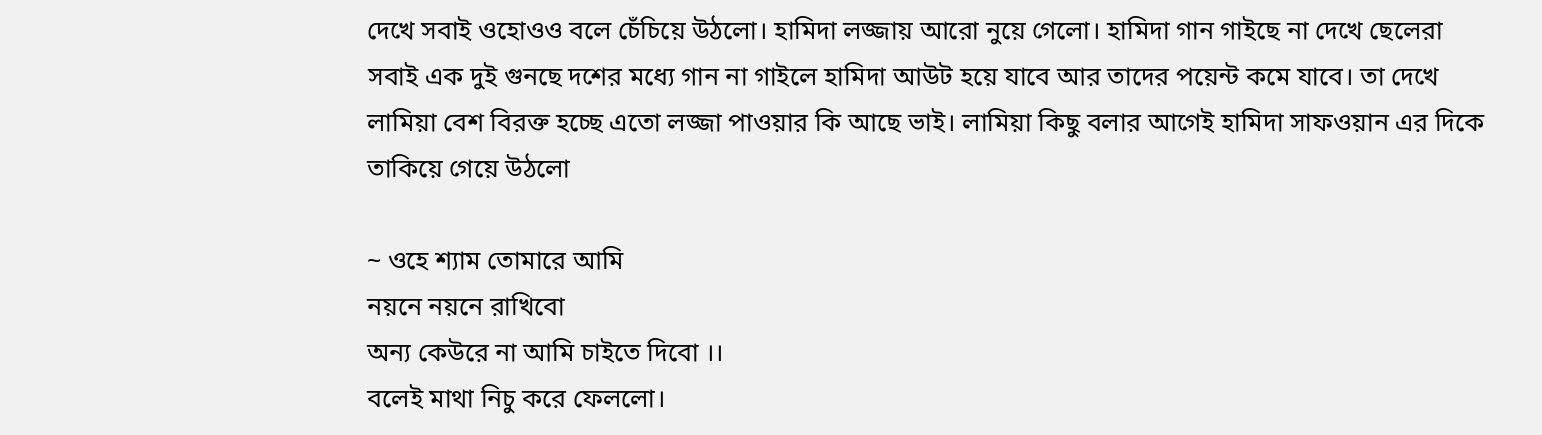দেখে সবাই ওহোওও বলে চেঁচিয়ে উঠলো। হামিদা লজ্জায় আরো নুয়ে গেলো। হামিদা গান গাইছে না দেখে ছেলেরা সবাই এক দুই গুনছে দশের মধ্যে গান না গাইলে হামিদা আউট হয়ে যাবে আর তাদের পয়েন্ট কমে যাবে। তা দেখে লামিয়া বেশ বিরক্ত হচ্ছে এতো লজ্জা পাওয়ার কি আছে ভাই। লামিয়া কিছু বলার আগেই হামিদা সাফওয়ান এর দিকে তাকিয়ে গেয়ে উঠলো

~ ওহে শ্যাম তোমারে আমি
নয়নে নয়নে রাখিবো
অন্য কেউরে না আমি চাইতে দিবো ।।
বলেই মাথা নিচু করে ফেললো।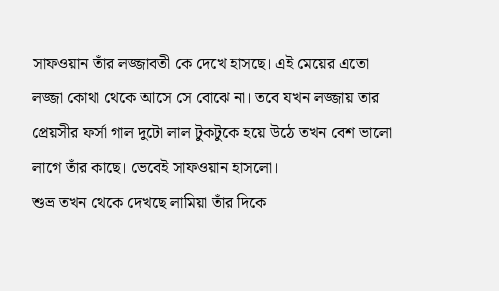সাফওয়ান তাঁর লজ্জাবতী কে দেখে হাসছে। এই মেয়ের এতো লজ্জা কোথা থেকে আসে সে বোঝে না। তবে যখন লজ্জায় তার প্রেয়সীর ফর্সা গাল দুটো লাল টুকটুকে হয়ে উঠে তখন বেশ ভালো লাগে তাঁর কাছে। ভেবেই সাফওয়ান হাসলো।
শুভ্র তখন থেকে দেখছে লামিয়া তাঁর দিকে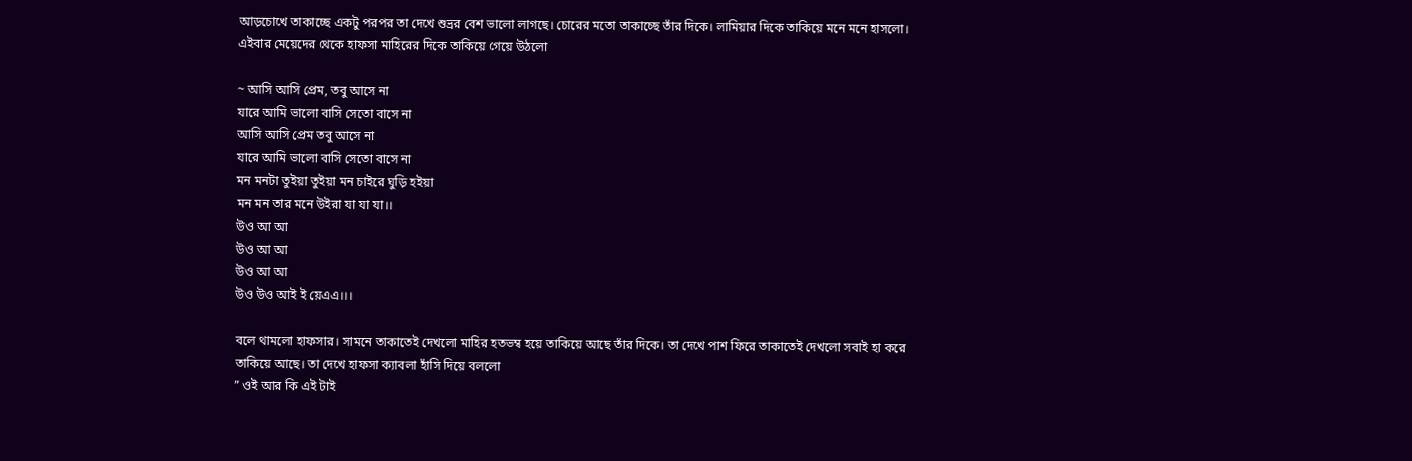আড়চোখে তাকাচ্ছে একটু পরপর তা দেখে শুভ্রর বেশ ভালো লাগছে। চোরের মতো তাকাচ্ছে তাঁর দিকে। লামিয়ার দিকে তাকিয়ে মনে মনে হাসলো।
এইবার মেয়েদের থেকে হাফসা মাহিরের দিকে তাকিয়ে গেয়ে উঠলো

~ আসি আসি প্রেম, তবু আসে না
যারে আমি ভালো বাসি সেতো বাসে না
আসি আসি প্রেম তবু আসে না
যারে আমি ভালো বাসি সেতো বাসে না
মন মনটা তুইয়া তুইয়া মন চাইরে ঘুড়ি হইয়া
মন মন তার মনে উইরা যা যা যা।।
উও আ আ
উও আ আ
উও আ আ
উও উও আই ই য়েএএ।।।

বলে থামলো হাফসার। সামনে তাকাতেই দেখলো মাহির হতভম্ব হয়ে তাকিয়ে আছে তাঁর দিকে। তা দেখে পাশ ফিরে তাকাতেই দেখলো সবাই হা করে তাকিয়ে আছে। তা দেখে হাফসা ক্যাবলা হাঁসি দিয়ে বললো
” ওই আর কি এই টাই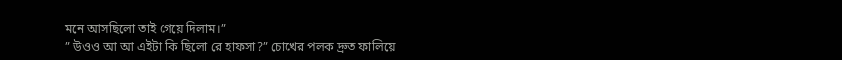মনে আসছিলো তাই গেয়ে দিলাম।”
” উওও আ আ এইটা কি ছিলো রে হাফসা?” চোখের পলক দ্রুত ফালিয়ে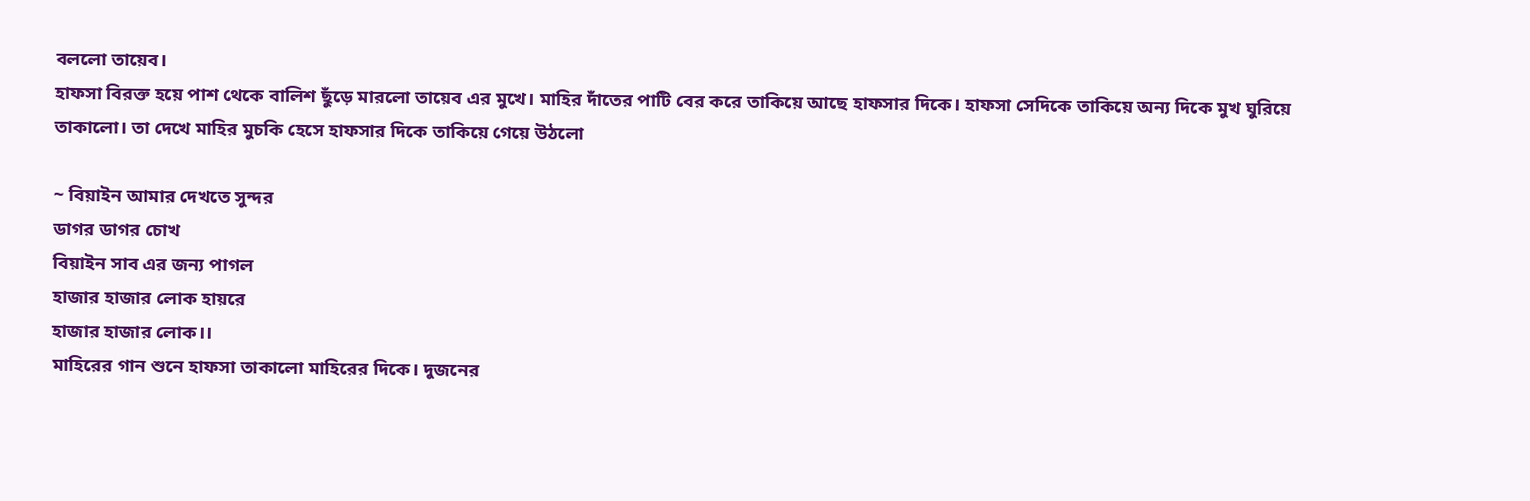বললো তায়েব।
হাফসা বিরক্ত হয়ে পাশ থেকে বালিশ ছুঁড়ে মারলো তায়েব এর মুখে। মাহির দাঁতের পাটি বের করে তাকিয়ে আছে হাফসার দিকে। হাফসা সেদিকে তাকিয়ে অন্য দিকে মুখ ঘুরিয়ে তাকালো। তা দেখে মাহির মুচকি হেসে হাফসার দিকে তাকিয়ে গেয়ে উঠলো

~ বিয়াইন আমার দেখতে সুন্দর
ডাগর ডাগর চোখ
বিয়াইন সাব এর জন্য পাগল
হাজার হাজার লোক হায়রে
হাজার হাজার লোক।।
মাহিরের গান শুনে হাফসা তাকালো মাহিরের দিকে। দুজনের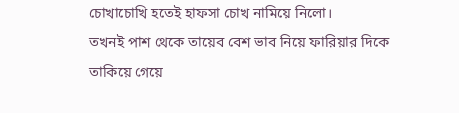চোখাচোখি হতেই হাফসা চোখ নামিয়ে নিলো।
তখনই পাশ থেকে তায়েব বেশ ভাব নিয়ে ফারিয়ার দিকে তাকিয়ে গেয়ে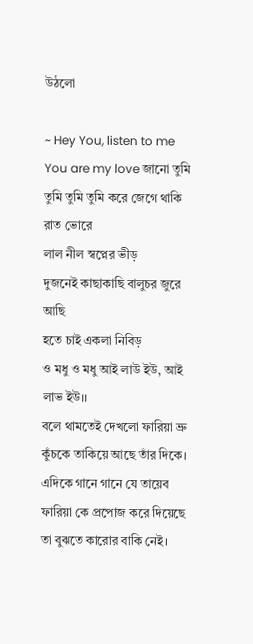উঠলো

~ Hey You, listen to me
You are my love জানো তুমি
তুমি তুমি তুমি করে জেগে থাকি রাত ভোরে
লাল নীল স্বপ্নের ভীড়
দুজনেই কাছাকাছি বালুচর জুরে আছি
হতে চাই একলা নিবিড়
ও মধু ও মধু আই লাউ ইউ, আই লাভ ইউ।।
বলে থামতেই দেখলো ফারিয়া ভ্রু কুঁচকে তাকিয়ে আছে তাঁর দিকে। এদিকে গানে গানে যে তায়েব ফারিয়া কে প্রপোজ করে দিয়েছে তা বুঝতে কারোর বাকি নেই।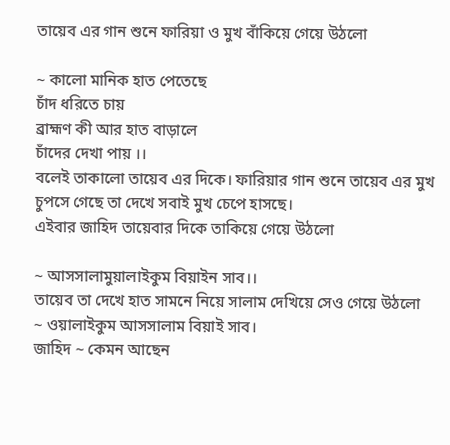তায়েব এর গান শুনে ফারিয়া ও মুখ বাঁকিয়ে গেয়ে উঠলো

~ কালো মানিক হাত পেতেছে
চাঁদ ধরিতে চায়
ব্রাহ্মণ কী আর হাত বাড়ালে
চাঁদের দেখা পায় ।।
বলেই তাকালো তায়েব এর দিকে। ফারিয়ার গান শুনে তায়েব এর মুখ চুপসে গেছে তা দেখে সবাই মুখ চেপে হাসছে।
এইবার জাহিদ তায়েবার দিকে তাকিয়ে গেয়ে উঠলো

~ আসসালামুয়ালাইকুম বিয়াইন সাব।।
তায়েব তা দেখে হাত সামনে নিয়ে সালাম দেখিয়ে সেও গেয়ে উঠলো
~ ওয়ালাইকুম আসসালাম বিয়াই সাব।
জাহিদ ~ কেমন আছেন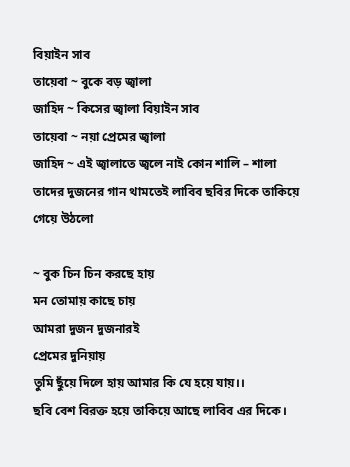বিয়াইন সাব
তায়েবা ~ বুকে বড় জ্বালা
জাহিদ ~ কিসের জ্বালা বিয়াইন সাব
তায়েবা ~ নয়া প্রেমের জ্বালা
জাহিদ ~ এই জ্বালাতে জ্বলে নাই কোন শালি – শালা
তাদের দুজনের গান থামতেই লাবিব ছবির দিকে তাকিয়ে গেয়ে উঠলো

~ বুক চিন চিন করছে হায়
মন তোমায় কাছে চায়
আমরা দুজন দুজনারই
প্রেমের দুনিয়ায়
তুমি ছুঁয়ে দিলে হায় আমার কি যে হয়ে যায়।।
ছবি বেশ বিরক্ত হয়ে তাকিয়ে আছে লাবিব এর দিকে।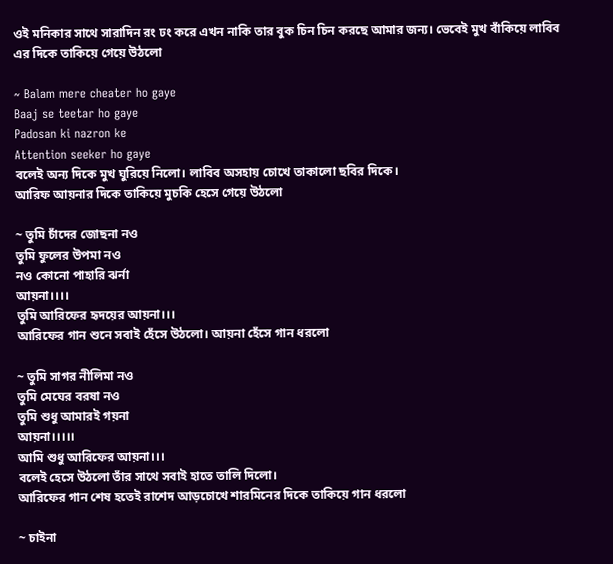ওই মনিকার সাথে সারাদিন রং ঢং করে এখন নাকি তার বুক চিন চিন করছে আমার জন্য। ভেবেই মুখ বাঁকিয়ে লাবিব এর দিকে তাকিয়ে গেয়ে উঠলো

~ Balam mere cheater ho gaye
Baaj se teetar ho gaye
Padosan ki nazron ke
Attention seeker ho gaye
বলেই অন্য দিকে মুখ ঘুরিয়ে নিলো। লাবিব অসহায় চোখে তাকালো ছবির দিকে।
আরিফ আয়নার দিকে তাকিয়ে মুচকি হেসে গেয়ে উঠলো

~ তুমি চাঁদের জোছনা নও
তুমি ফুলের উপমা নও
নও কোনো পাহারি ঝর্না
আয়না।।।।
তুমি আরিফের হৃদয়ের আয়না।।।
আরিফের গান শুনে সবাই হেঁসে উঠলো। আয়না হেঁসে গান ধরলো

~ তুমি সাগর নীলিমা নও
তুমি মেঘের বরষা নও
তুমি শুধু আমারই গয়না
আয়না।।।।।
আমি শুধু আরিফের আয়না।।।
বলেই হেসে উঠলো তাঁর সাথে সবাই হাতে তালি দিলো।
আরিফের গান শেষ হতেই রাশেদ আড়চোখে শারমিনের দিকে তাকিয়ে গান ধরলো

~ চাইনা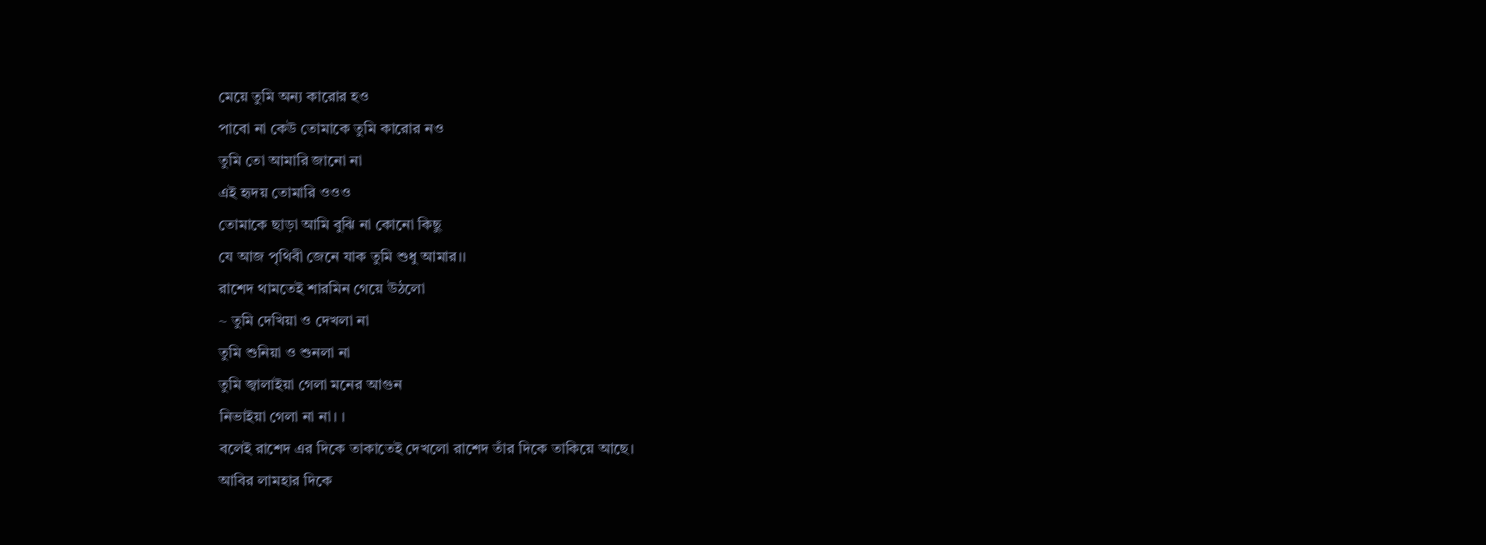মেয়ে তুমি অন্য কারোর হও
পাবো না কেউ তোমাকে তুমি কারোর নও
তুমি তো আমারি জানো না
এই হৃদয় তোমারি ওওও
তোমাকে ছাড়া আমি বুঝি না কোনো কিছু
যে আজ পৃথিবী জেনে যাক তুমি শুধু আমার।।
রাশেদ থামতেই শারমিন গেয়ে উঠলো
~ তুমি দেখিয়া ও দেখলা না
তুমি শুনিয়া ও শুনলা না
তুমি জ্বালাইয়া গেলা মনের আগুন
নিভাইয়া গেলা না না। ।
বলেই রাশেদ এর দিকে তাকাতেই দেখলো রাশেদ তাঁর দিকে তাকিয়ে আছে।
আবির লামহার দিকে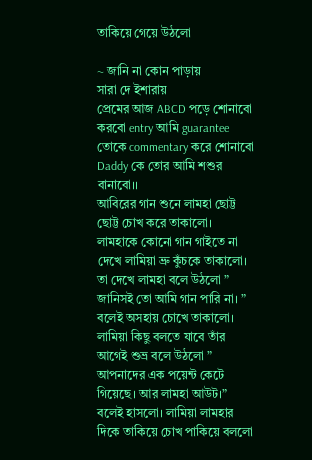তাকিয়ে গেয়ে উঠলো

~ জানি না কোন পাড়ায়
সারা দে ইশারায়
প্রেমের আজ ABCD পড়ে শোনাবো
করবো entry আমি guarantee
তোকে commentary করে শোনাবো
Daddy কে তোর আমি শশুর বানাবো।।
আবিরের গান শুনে লামহা ছোট্ট ছোট্ট চোখ করে তাকালো। লামহাকে কোনো গান গাইতে না দেখে লামিয়া ভ্রু কুঁচকে তাকালো। তা দেখে লামহা বলে উঠলো ” জানিসই তো আমি গান পারি না। ” বলেই অসহায় চোখে তাকালো। লামিয়া কিছু বলতে যাবে তাঁর আগেই শুভ্র বলে উঠলো ” আপনাদের এক পয়েন্ট কেটে গিয়েছে। আর লামহা আউট।” বলেই হাসলো। লামিয়া লামহার দিকে তাকিয়ে চোখ পাকিয়ে বললো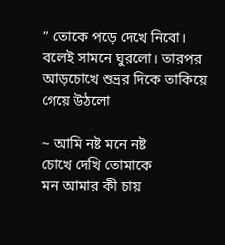” তোকে পড়ে দেখে নিবো।
বলেই সামনে ঘুরলো। তারপর আড়চোখে শুভ্রর দিকে তাকিয়ে গেয়ে উঠলো

~ আমি নষ্ট মনে নষ্ট
চোখে দেখি তোমাকে
মন আমার কী চায়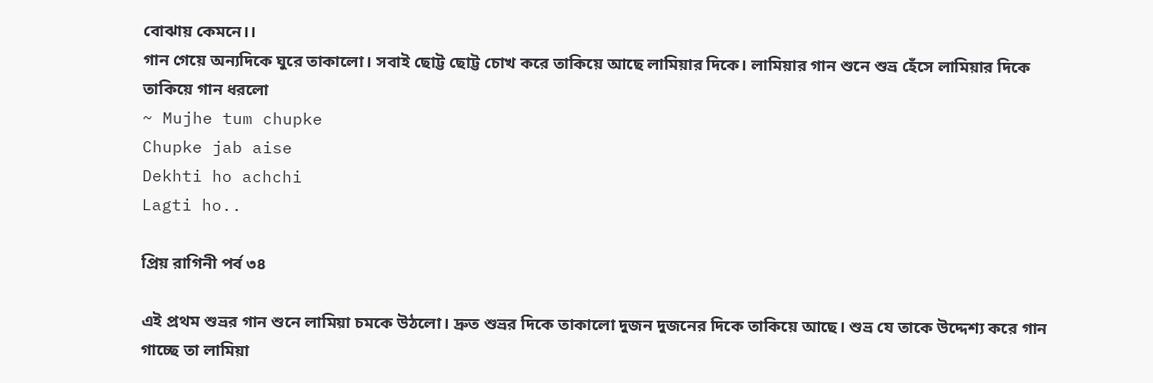বোঝায় কেমনে।।
গান গেয়ে অন্যদিকে ঘুরে তাকালো। সবাই ছোট্ট ছোট্ট চোখ করে তাকিয়ে আছে লামিয়ার দিকে। লামিয়ার গান শুনে শুভ্র হেঁসে লামিয়ার দিকে তাকিয়ে গান ধরলো
~ Mujhe tum chupke
Chupke jab aise
Dekhti ho achchi
Lagti ho..

প্রিয় রাগিনী পর্ব ৩৪

এই প্রথম শুভ্রর গান শুনে লামিয়া চমকে উঠলো। দ্রুত শুভ্রর দিকে তাকালো দুজন দুজনের দিকে তাকিয়ে আছে। শুভ্র যে তাকে উদ্দেশ্য করে গান গাচ্ছে তা লামিয়া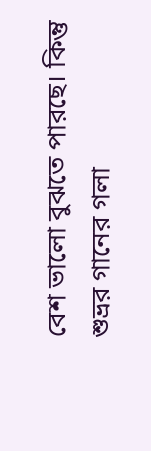বেশ ভালো বুঝতে পারছে। কিন্তু শুভ্রর গানের গলা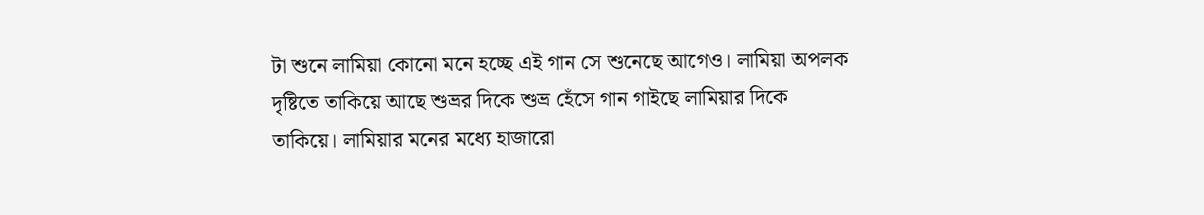টা শুনে লামিয়া কোনো মনে হচ্ছে এই গান সে শুনেছে আগেও। লামিয়া অপলক দৃষ্টিতে তাকিয়ে আছে শুভ্রর দিকে শুভ্র হেঁসে গান গাইছে লামিয়ার দিকে তাকিয়ে। লামিয়ার মনের মধ্যে হাজারো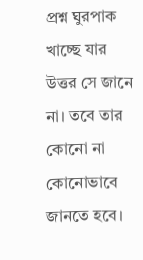প্রশ্ন ঘুরপাক খাচ্ছে যার উত্তর সে জানে না। তবে তার কোনো না কোনোভাবে জানতে হবে।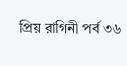প্রিয় রাগিনী পর্ব ৩৬